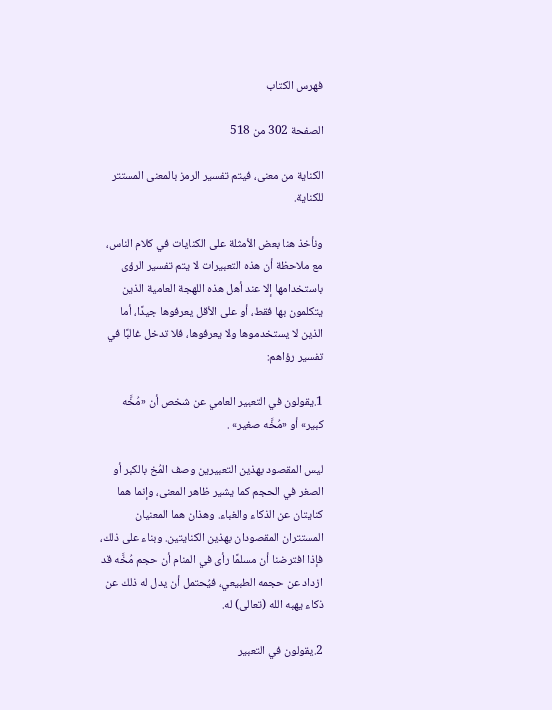فهرس الكتاب

الصفحة 302 من 518

الكناية من معنى، فيتم تفسير الرمز بالمعنى المستتر للكناية.

ونأخذ هنا بعض الأمثلة على الكنايات في كلام الناس، مع ملاحظة أن هذه التعبيرات لا يتم تفسير الرؤى باستخدامها إلا عند أهل هذه اللهجة العامية الذين يتكلمون بها فقط، أو على الأقل يعرفوها جيدًا، أما الذين لا يستخدموها ولا يعرفوها، فلا تدخل غالبًا في تفسير رؤاهم:

1.يقولون في التعبير العامي عن شخص أن «مُخَّه كبير» أو «مُخَّه صغير» .

ليس المقصود بهذين التعبيرين وصف المُخ بالكبر أو الصغر في الحجم كما يشير ظاهر المعنى، وإنما هما كنايتان عن الذكاء والغباء. وهذان هما المعنيان المستتران المقصودان بهذين الكنايتين. وبناء على ذلك، فإذا افترضنا أن مسلمًا رأى في المنام أن حجم مُخَّه قد ازداد عن حجمه الطبيعي، فيُحتمل أن يدل له ذلك عن ذكاء يهبه الله (تعالى) له.

2.يقولون في التعبير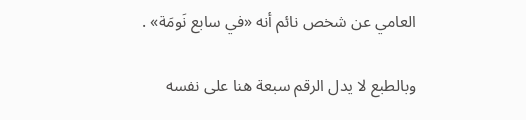العامي عن شخص نائم أنه «في سابع نَومَة» .

وبالطبع لا يدل الرقم سبعة هنا على نفسه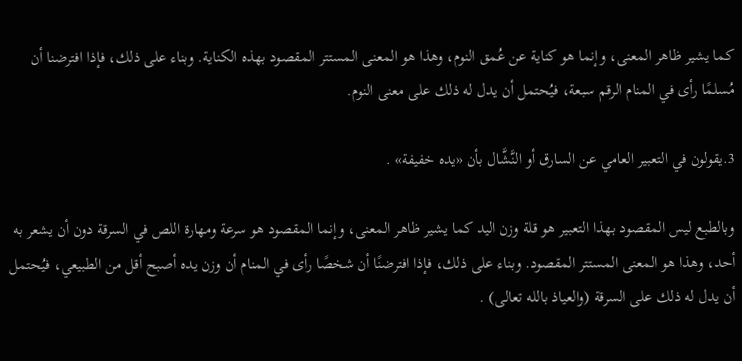كما يشير ظاهر المعنى، وإنما هو كناية عن عُمق النوم، وهذا هو المعنى المستتر المقصود بهذه الكناية. وبناء على ذلك، فإذا افترضنا أن مُسلمًا رأى في المنام الرقم سبعة، فيُحتمل أن يدل له ذلك على معنى النوم.

3.يقولون في التعبير العامي عن السارق أو النَّشَّال بأن «يده خفيفة» .

وبالطبع ليس المقصود بهذا التعبير هو قلة وزن اليد كما يشير ظاهر المعنى، وإنما المقصود هو سرعة ومهارة اللص في السرقة دون أن يشعر به أحد، وهذا هو المعنى المستتر المقصود. وبناء على ذلك، فإذا افترضنًا أن شخصًا رأى في المنام أن وزن يده أصبح أقل من الطبيعي، فيُحتمل أن يدل له ذلك على السرقة (والعياذ بالله تعالى) .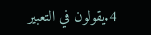4.يقولون في التعبير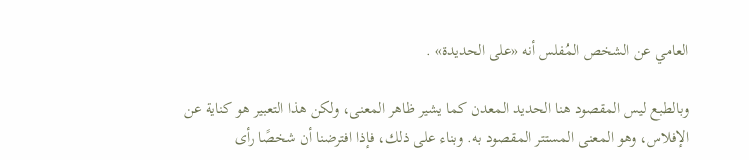العامي عن الشخص المُفلس أنه «على الحديدة» .

وبالطبع ليس المقصود هنا الحديد المعدن كما يشير ظاهر المعنى، ولكن هذا التعبير هو كناية عن الإفلاس، وهو المعنى المستتر المقصود به. وبناء على ذلك، فإذا افترضنا أن شخصًا رأى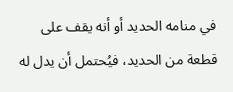في منامه الحديد أو أنه يقف على قطعة من الحديد، فيُحتمل أن يدل له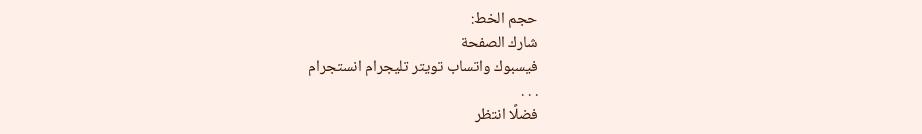حجم الخط:
شارك الصفحة
فيسبوك واتساب تويتر تليجرام انستجرام
. . .
فضلًا انتظر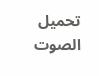تحميل الصوت